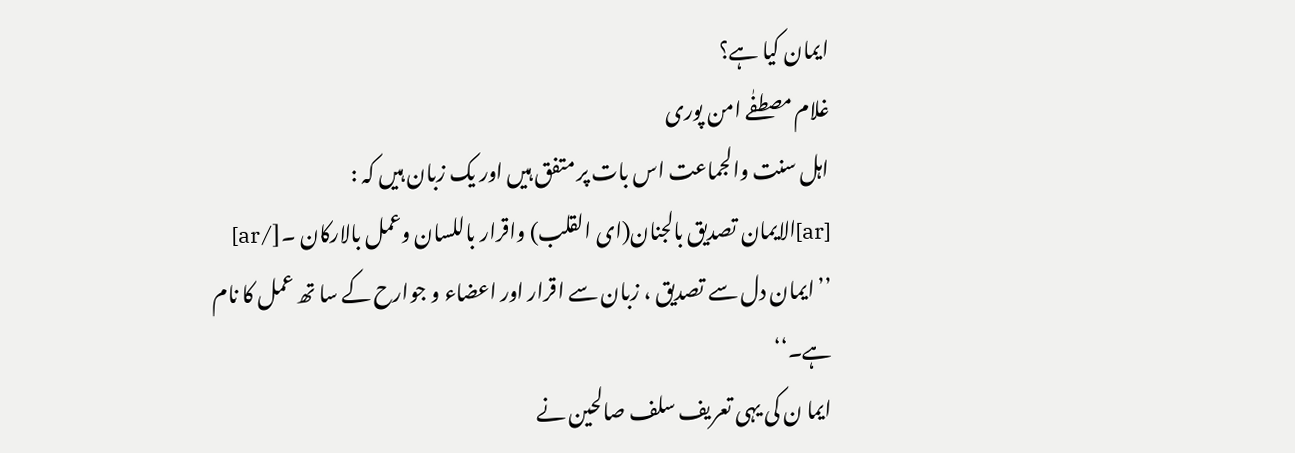ایمان کیا ہے؟
غلام مصطفٰے امن پوری
اہل سنت والجماعت اس بات پر متفق ہیں اور یک زبان ہیں کہ :
[ar]الایمان تصدیق بالجنان(ای القلب) واقرار باللسان وعمل بالارکان ۔[/ar]
’’ایمان دل سے تصدیق ، زبان سے اقرار اور اعضاء و جوارح کے سا تھ عمل کا نام ہے۔‘‘
ایما ن کی یہی تعریف سلف صالحین نے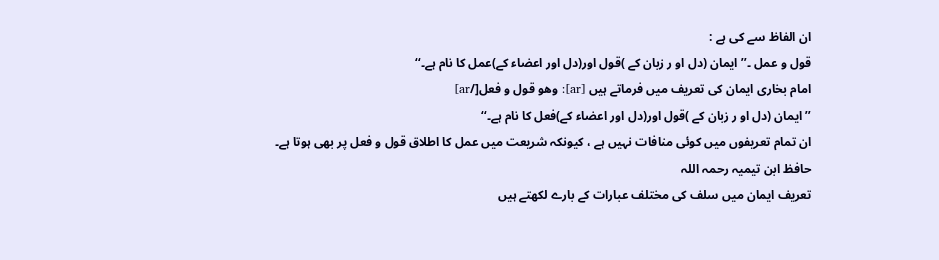ان الفاظ سے کی ہے :
قول و عمل ۔’’ ایمان (دل او ر زبان کے )قول اور(دل اور اعضاء کے)عمل کا نام ہے۔‘‘
امام بخاری ایمان کی تعریف میں فرماتے ہیں [ar]: وهو قول و فعل[/ar]
’’ ایمان (دل او ر زبان کے )قول اور(دل اور اعضاء کے)فعل کا نام ہے۔‘‘
ان تمام تعریفوں میں کوئی منافات نہیں ہے ، کیونکہ شریعت میں عمل کا اطلاق قول و فعل پر بھی ہوتا ہے۔
حافظ ابن تیمیہ رحمہ اللہ
تعریف ایمان میں سلف کی مختلف عبارات کے بارے لکھتے ہیں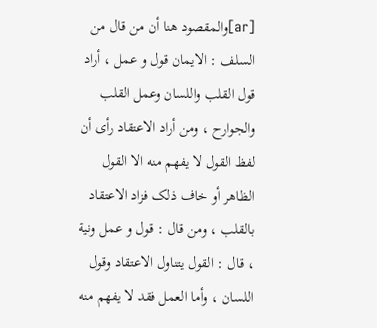[ar]والمقصود هنا أن من قال من السلف : الایمان قول و عمل ، أراد قول القلب واللسان وعمل القلب والجوارح ، ومن أراد الاعتقاد رأی أن لفظ القول لا یفهم منه الا القول الظاهر أو خاف ذلک فزاد الاعتقاد بالقلب ، ومن قال : قول و عمل ونیة ، قال : القول یتناول الاعتقاد وقول اللسان ، وأما العمل فقد لا یفهم منه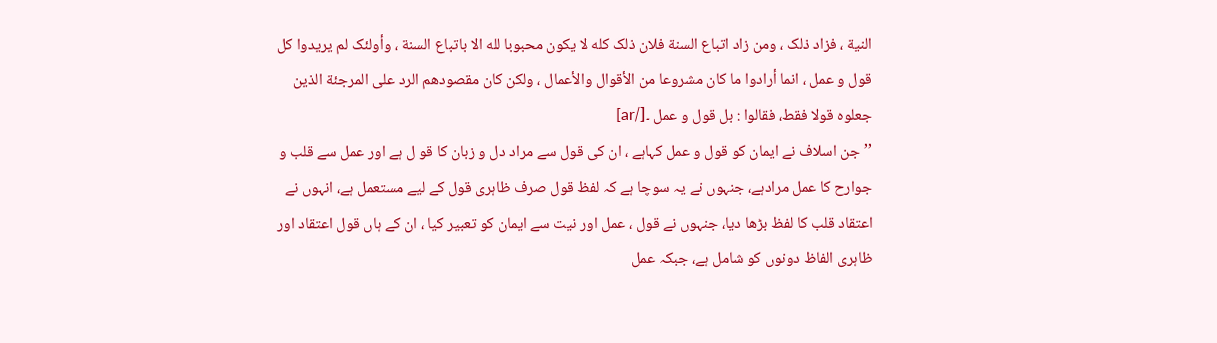النیة ، فزاد ذلک ، ومن زاد اتباع السنة فلان ذلک کله لا یکون محبوبا لله الا باتباع السنة ، وأولئک لم یریدوا کل قول و عمل ، انما أرادوا ما کان مشروعا من الأقوال والأعمال ، ولکن کان مقصودهم الرد علی المرجئة الذین جعلوه قولا فقط، فقالوا : بل قول و عمل ۔[/ar]
’’جن اسلاف نے ایمان کو قول و عمل کہاہے ، ان کی قول سے مراد دل و زبان کا قو ل ہے اور عمل سے قلب و جوارح کا عمل مرادہے، جنہوں نے یہ سوچا ہے کہ لفظ قول صرف ظاہری قول کے لیے مستعمل ہے، انہوں نے اعتقاد قلب کا لفظ بڑھا دیا، جنہوں نے قول ، عمل اور نیت سے ایمان کو تعبیر کیا ، ان کے ہاں قول اعتقاد اور ظاہری الفاظ دونوں کو شامل ہے، جبکہ عمل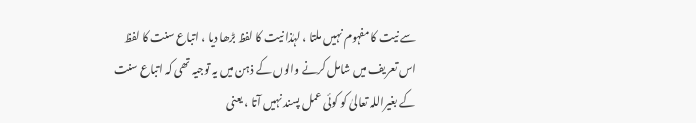سے نیت کا مفہوم نہیں ملتا ، لہٰذا نیت کا لفظ بڑھا دیا ، اتباع سنت کا لفظ اس تعریف میں شامل کرنے والوں کے ذہن میں یہ توجیہ تھی کہ اتباع سنت کے بغیراللہ تعالیٰ کو کوئی عمل پسند نہیں آتا ، یعنی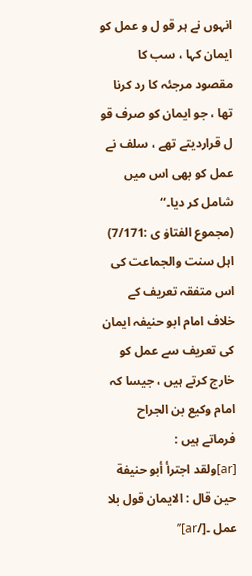انہوں نے ہر قو ل و عمل کو ایمان کہا ، سب کا مقصود مرجئہ کا رد کرنا تھا ، جو ایمان کو صرف قو ل قراردیتے تھے ، سلف نے عمل کو بھی اس میں شامل کر دیا۔‘‘
(مجموع الفتاوٰ ی :7/171)
اہل سنت والجماعت کی اس متفقہ تعریف کے خلاف امام ابو حنیفہ ایمان کی تعریف سے عمل کو خارج کرتے ہیں ، جیسا کہ امام وکیع بن الجراح فرماتے ہیں :
[ar]ولقد اجترأ أبو حنیفة حین قال : الایمان قول بلا عمل ۔[/ar]’’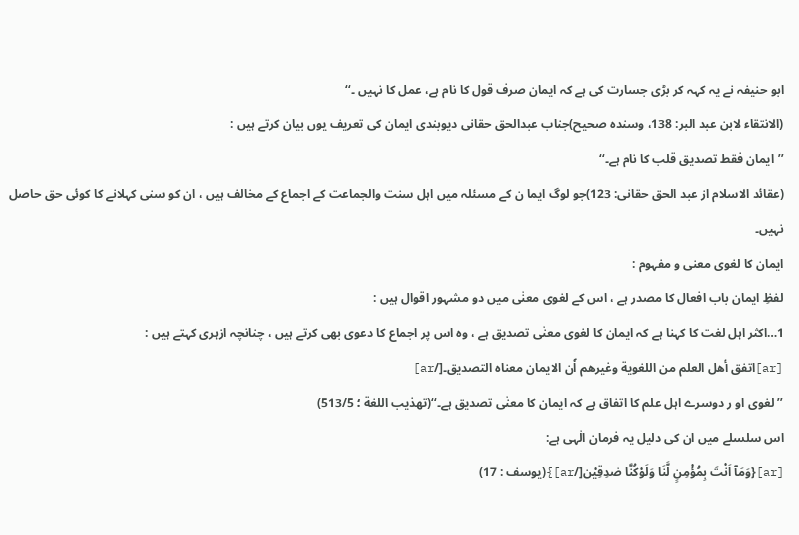ابو حنیفہ نے یہ کہہ کر بڑی جسارت کی ہے کہ ایمان صرف قول کا نام ہے، عمل کا نہیں ۔‘‘
(الانتقاء لابن عبد البر: 138، وسنده صحیح)جناب عبدالحق حقانی دیوبندی ایمان کی تعریف یوں بیان کرتے ہیں :
’’ایمان فقط تصدیق قلب کا نام ہے۔‘‘
(عقائد الاسلام از عبد الحق حقانی: 123)جو لوگ ایما ن کے مسئلہ میں اہل سنت والجماعت کے اجماع کے مخالف ہیں ، ان کو سنی کہلانے کا کوئی حق حاصل نہیں۔
ایمان کا لغوی معنی و مفہوم :
لفظِ ایمان باب افعال کا مصدر ہے ، اس کے لغوی معنٰی میں دو مشہور اقوال ہیں :
1…اکثر اہل لغت کا کہنا ہے کہ ایمان کا لغوی معنٰی تصدیق ہے ، وہ اس پر اجماع کا دعوی بھی کرتے ہیں ، چنانچہ ازہری کہتے ہیں :
[ar]اتفق أهل العلم من اللغویة وغیرهم اٗن الایمان معناه التصدیق۔[/ar]
’’لغوی او ر دوسرے اہل علم کا اتفاق ہے کہ ایمان کا معنٰی تصدیق ہے۔‘‘(تهذیب اللغة ؛ 513/5)
اس سلسلے میں ان کی دلیل یہ فرمان الٰہی ہے:
[ar]{وَمَآ اَنْتَ بِمُؤْمِنٍ لَّنَا وَلَوْکُنَّا صٰدِقِیْن[/ar]}(یوسف : 17)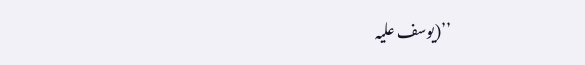’’(یوسف علیہ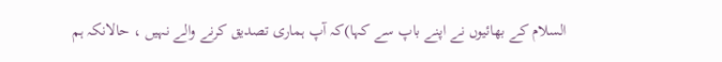السلام کے بھائیوں نے اپنے باپ سے کہا)کہ آپ ہماری تصدیق کرنے والے نہیں ، حالانکہ ہم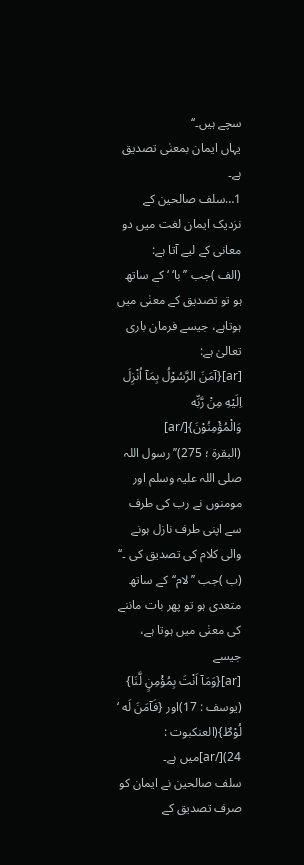سچے ہیں۔‘‘
یہاں ایمان بمعنٰی تصدیق ہے۔
1…سلف صالحین کے نزدیک ایمان لغت میں دو معانی کے لیے آتا ہے:
(الف )جب ’’با‘ ‘ کے ساتھ ہو تو تصدیق کے معنٰی میں ہوتاہے، جیسے فرمان باری تعالیٰ ہے:
[ar]{آمَنَ الرَّسُوْلُ بِمَآ اُنْزِلَ اِلَیْهِ مِنْ رَّبِّه وَالْمُؤْمِنُوْنَ}[/ar]
(البقرة ؛ 275)’’رسول اللہ صلی اللہ علیہ وسلم اور مومنوں نے رب کی طرف سے اپنی طرف نازل ہونے والی کلام کی تصدیق کی ۔‘‘
(ب )جب ’’لام‘‘کے ساتھ متعدی ہو تو پھر بات ماننے کی معنٰی میں ہوتا ہے، جیسے
[ar]{وَمَآ اَنْتَ بِمُؤْمِنٍ لَّنَا} (یوسف : 17)اور {فَآمَنَ لَه ‘ لُوْطٌ}(العنکبوت : 24)[/ar]میں ہے۔
سلف صالحین نے ایمان کو صرف تصدیق کے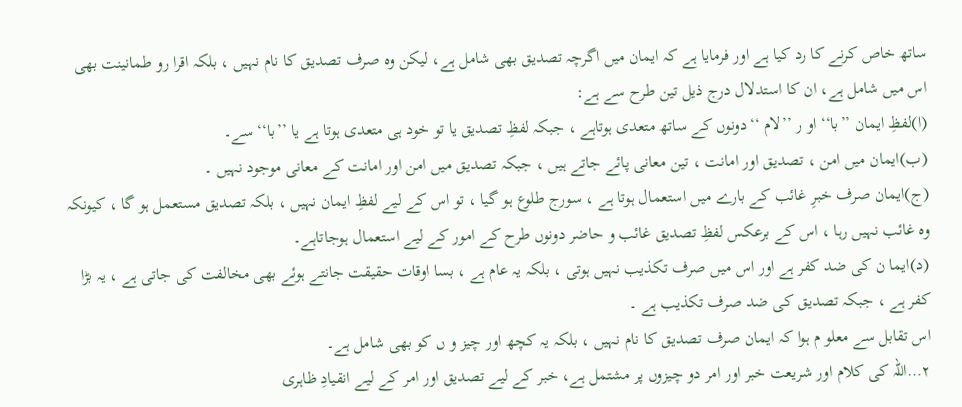ساتھ خاص کرنے کا رد کیا ہے اور فرمایا ہے کہ ایمان میں اگرچہ تصدیق بھی شامل ہے، لیکن وہ صرف تصدیق کا نام نہیں ، بلکہ اقرا رو طمانینت بھی اس میں شامل ہے، ان کا استدلال درج ذیل تین طرح سے ہے:
(ا)لفظِ ایمان ’’با‘‘ او ر ’’لام ‘‘دونوں کے ساتھ متعدی ہوتاہے ، جبکہ لفظِ تصدیق یا تو خود ہی متعدی ہوتا ہے یا ’’با‘‘ سے۔
(ب)ایمان میں امن ، تصدیق اور امانت ، تین معانی پائے جاتے ہیں ، جبکہ تصدیق میں امن اور امانت کے معانی موجود نہیں ۔
(ج)ایمان صرف خبرِ غائب کے بارے میں استعمال ہوتا ہے ، سورج طلوع ہو گیا ، تو اس کے لیے لفظِ ایمان نہیں ، بلکہ تصدیق مستعمل ہو گا ، کیونکہ وہ غائب نہیں رہا ، اس کے برعکس لفظِ تصدیق غائب و حاضر دونوں طرح کے امور کے لیے استعمال ہوجاتاہے۔
(د)ایما ن کی ضد کفر ہے اور اس میں صرف تکذیب نہیں ہوتی ، بلکہ یہ عام ہے ، بسا اوقات حقیقت جانتے ہوئے بھی مخالفت کی جاتی ہے ، یہ بڑا کفر ہے ، جبکہ تصدیق کی ضد صرف تکذیب ہے ۔
اس تقابل سے معلو م ہوا کہ ایمان صرف تصدیق کا نام نہیں ، بلکہ یہ کچھ اور چیز و ں کو بھی شامل ہے۔
۲…اللہ کی کلام اور شریعت خبر اور امر دو چیزوں پر مشتمل ہے، خبر کے لیے تصدیق اور امر کے لیے انقیادِ ظاہری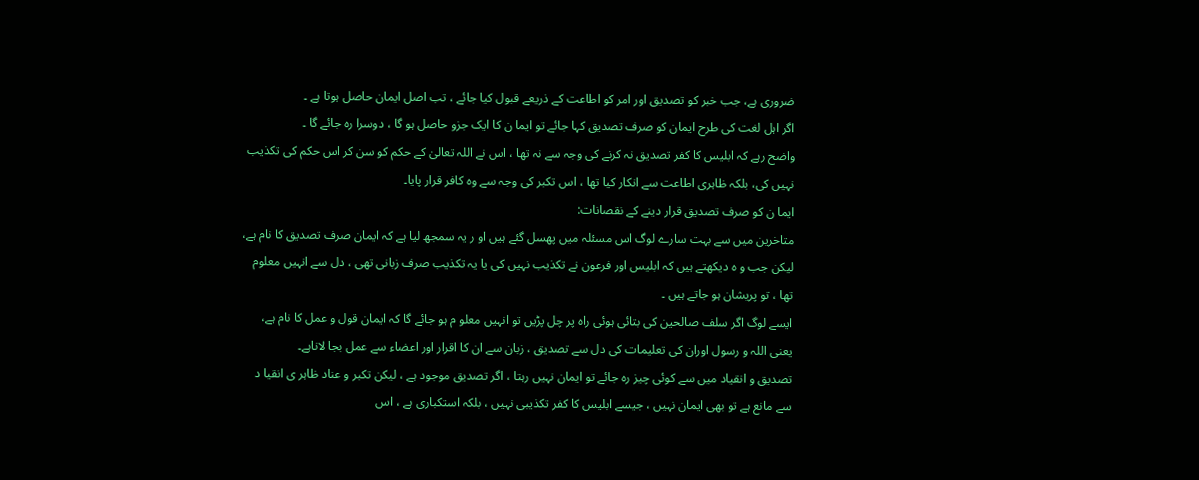ضروری ہے، جب خبر کو تصدیق اور امر کو اطاعت کے ذریعے قبول کیا جائے ، تب اصل ایمان حاصل ہوتا ہے ۔
اگر اہل لغت کی طرح ایمان کو صرف تصدیق کہا جائے تو ایما ن کا ایک جزو حاصل ہو گا ، دوسرا رہ جائے گا ۔
واضح رہے کہ ابلیس کا کفر تصدیق نہ کرنے کی وجہ سے نہ تھا ، اس نے اللہ تعالیٰ کے حکم کو سن کر اس حکم کی تکذیب نہیں کی، بلکہ ظاہری اطاعت سے انکار کیا تھا ، اس تکبر کی وجہ سے وہ کافر قرار پایا۔
ایما ن کو صرف تصدیق قرار دینے کے نقصانات:
متاخرین میں سے بہت سارے لوگ اس مسئلہ میں پھسل گئے ہیں او ر یہ سمجھ لیا ہے کہ ایمان صرف تصدیق کا نام ہے، لیکن جب و ہ دیکھتے ہیں کہ ابلیس اور فرعون نے تکذیب نہیں کی یا یہ تکذیب صرف زبانی تھی ، دل سے انہیں معلوم تھا ، تو پریشان ہو جاتے ہیں ۔
ایسے لوگ اگر سلف صالحین کی بتائی ہوئی راہ پر چل پڑیں تو انہیں معلو م ہو جائے گا کہ ایمان قول و عمل کا نام ہے، یعنی اللہ و رسول اوران کی تعلیمات کی دل سے تصدیق ، زبان سے ان کا اقرار اور اعضاء سے عمل بجا لاناہے۔
تصدیق و انقیاد میں سے کوئی چیز رہ جائے تو ایمان نہیں رہتا ، اگر تصدیق موجود ہے ، لیکن تکبر و عناد ظاہر ی انقیا د سے مانع ہے تو بھی ایمان نہیں ، جیسے ابلیس کا کفر تکذیبی نہیں ، بلکہ استکباری ہے ، اس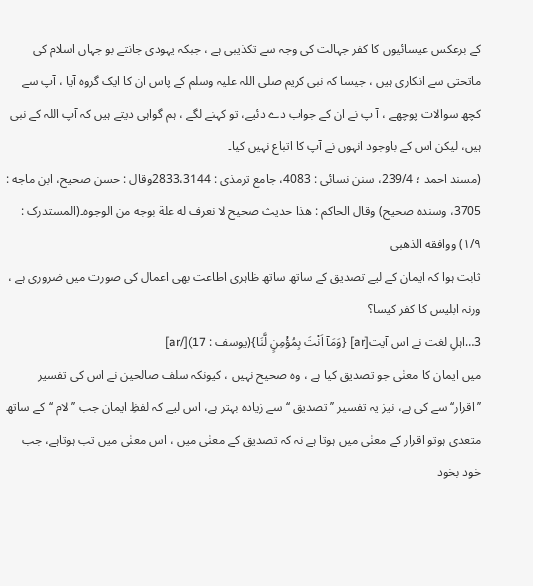کے برعکس عیسائیوں کا کفر جہالت کی وجہ سے تکذیبی ہے ، جبکہ یہودی جانتے بو جہاں اسلام کی ماتحتی سے انکاری ہیں ، جیسا کہ نبی کریم صلی اللہ علیہ وسلم کے پاس ان کا ایک گروہ آیا ، آپ سے کچھ سوالات پوچھے ، آ پ نے ان کے جواب دے دئیے، تو کہنے لگے ، ہم گواہی دیتے ہیں کہ آپ اللہ کے نبی ہیں، لیکن اس کے باوجود انہوں نے آپ کا اتباع نہیں کیا۔
(مسند احمد ؛ 239/4، سنن نسائی : 4083، جامع ترمذی : 2833،3144وقال : حسن صحیح، ابن ماجه : 3705، وسنده صحیح) وقال الحاکم : هذا حدیث صحیح لا نعرف له علة بوجه من الوجوه۔(المستدرک : ۱/۹) ووافقه الذهبی
ثابت ہوا کہ ایمان کے لیے تصدیق کے ساتھ ساتھ ظاہری اطاعت بھی اعمال کی صورت میں ضروری ہے ، ورنہ ابلیس کا کفر کیسا؟
3…اہلِ لغت نے اس آیت[ar] {وَمَآ اَنْتَ بِمُؤْمِنٍ لَّنَا}(یوسف : 17)[/ar]
میں ایمان کا معنٰی جو تصدیق کیا ہے ، وہ صحیح نہیں ، کیونکہ سلف صالحین نے اس کی تفسیر ’’اقرار‘‘ سے کی ہے، نیز یہ تفسیر ’’تصدیق ‘‘ سے زیادہ بہتر ہے، اس لیے کہ لفظِ ایمان جب ’’لام ‘‘کے ساتھ متعدی ہوتو اقرار کے معنٰی میں ہوتا ہے نہ کہ تصدیق کے معنٰی میں ، اس معنٰی میں تب ہوتاہے، جب خود بخود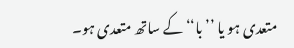متعدی ہو یا ’’با‘‘کے ساتھ متعدی ہو۔